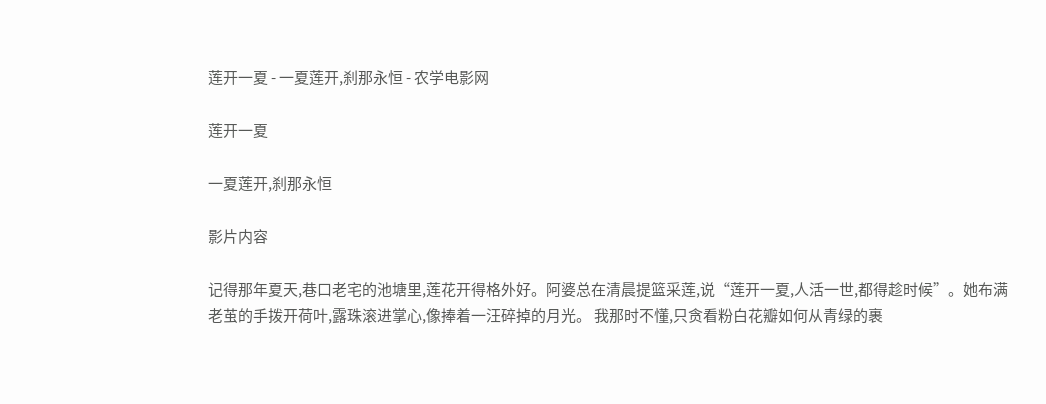莲开一夏 - 一夏莲开,刹那永恒 - 农学电影网

莲开一夏

一夏莲开,刹那永恒

影片内容

记得那年夏天,巷口老宅的池塘里,莲花开得格外好。阿婆总在清晨提篮采莲,说“莲开一夏,人活一世,都得趁时候”。她布满老茧的手拨开荷叶,露珠滚进掌心,像捧着一汪碎掉的月光。 我那时不懂,只贪看粉白花瓣如何从青绿的裹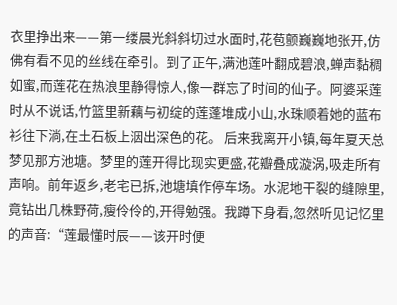衣里挣出来——第一缕晨光斜斜切过水面时,花苞颤巍巍地张开,仿佛有看不见的丝线在牵引。到了正午,满池莲叶翻成碧浪,蝉声黏稠如蜜,而莲花在热浪里静得惊人,像一群忘了时间的仙子。阿婆采莲时从不说话,竹篮里新藕与初绽的莲蓬堆成小山,水珠顺着她的蓝布衫往下淌,在土石板上洇出深色的花。 后来我离开小镇,每年夏天总梦见那方池塘。梦里的莲开得比现实更盛,花瓣叠成漩涡,吸走所有声响。前年返乡,老宅已拆,池塘填作停车场。水泥地干裂的缝隙里,竟钻出几株野荷,瘦伶伶的,开得勉强。我蹲下身看,忽然听见记忆里的声音:“莲最懂时辰——该开时便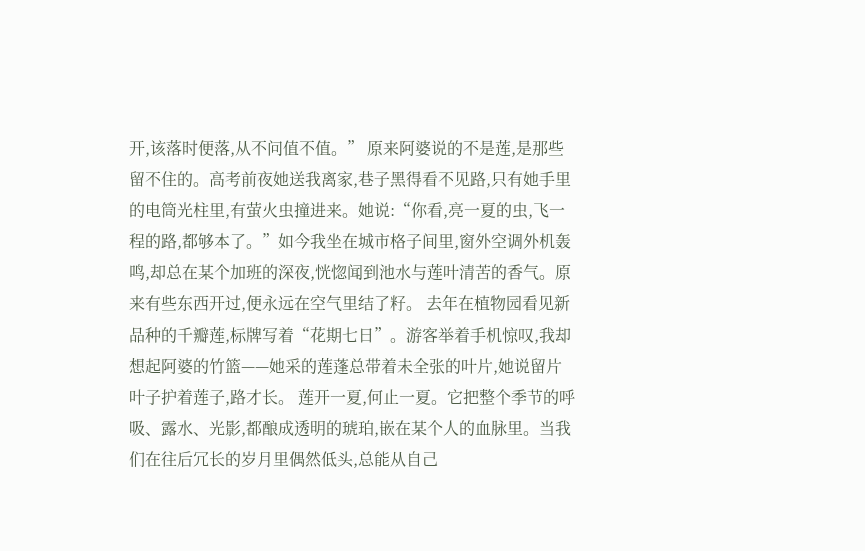开,该落时便落,从不问值不值。” 原来阿婆说的不是莲,是那些留不住的。高考前夜她送我离家,巷子黑得看不见路,只有她手里的电筒光柱里,有萤火虫撞进来。她说:“你看,亮一夏的虫,飞一程的路,都够本了。”如今我坐在城市格子间里,窗外空调外机轰鸣,却总在某个加班的深夜,恍惚闻到池水与莲叶清苦的香气。原来有些东西开过,便永远在空气里结了籽。 去年在植物园看见新品种的千瓣莲,标牌写着“花期七日”。游客举着手机惊叹,我却想起阿婆的竹篮——她采的莲蓬总带着未全张的叶片,她说留片叶子护着莲子,路才长。 莲开一夏,何止一夏。它把整个季节的呼吸、露水、光影,都酿成透明的琥珀,嵌在某个人的血脉里。当我们在往后冗长的岁月里偶然低头,总能从自己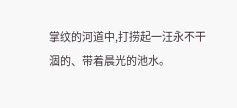掌纹的河道中,打捞起一汪永不干涸的、带着晨光的池水。